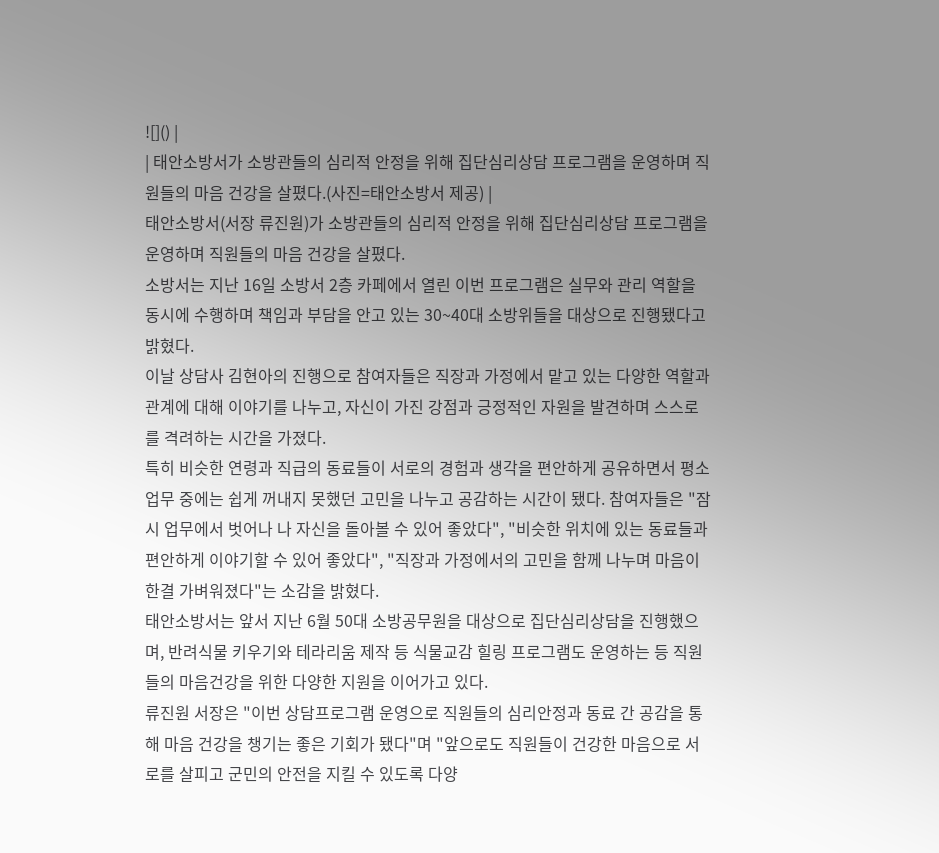![]() |
| 태안소방서가 소방관들의 심리적 안정을 위해 집단심리상담 프로그램을 운영하며 직원들의 마음 건강을 살폈다.(사진=태안소방서 제공) |
태안소방서(서장 류진원)가 소방관들의 심리적 안정을 위해 집단심리상담 프로그램을 운영하며 직원들의 마음 건강을 살폈다.
소방서는 지난 16일 소방서 2층 카페에서 열린 이번 프로그램은 실무와 관리 역할을 동시에 수행하며 책임과 부담을 안고 있는 30~40대 소방위들을 대상으로 진행됐다고 밝혔다.
이날 상담사 김현아의 진행으로 참여자들은 직장과 가정에서 맡고 있는 다양한 역할과 관계에 대해 이야기를 나누고, 자신이 가진 강점과 긍정적인 자원을 발견하며 스스로를 격려하는 시간을 가졌다.
특히 비슷한 연령과 직급의 동료들이 서로의 경험과 생각을 편안하게 공유하면서 평소 업무 중에는 쉽게 꺼내지 못했던 고민을 나누고 공감하는 시간이 됐다. 참여자들은 "잠시 업무에서 벗어나 나 자신을 돌아볼 수 있어 좋았다", "비슷한 위치에 있는 동료들과 편안하게 이야기할 수 있어 좋았다", "직장과 가정에서의 고민을 함께 나누며 마음이 한결 가벼워졌다"는 소감을 밝혔다.
태안소방서는 앞서 지난 6월 50대 소방공무원을 대상으로 집단심리상담을 진행했으며, 반려식물 키우기와 테라리움 제작 등 식물교감 힐링 프로그램도 운영하는 등 직원들의 마음건강을 위한 다양한 지원을 이어가고 있다.
류진원 서장은 "이번 상담프로그램 운영으로 직원들의 심리안정과 동료 간 공감을 통해 마음 건강을 챙기는 좋은 기회가 됐다"며 "앞으로도 직원들이 건강한 마음으로 서로를 살피고 군민의 안전을 지킬 수 있도록 다양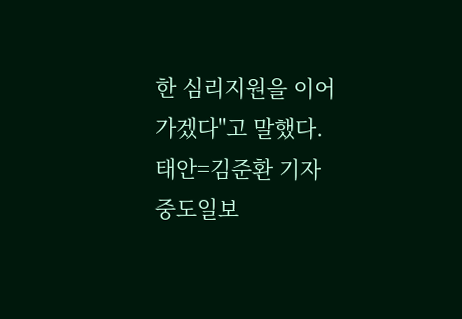한 심리지원을 이어가겠다"고 말했다.
태안=김준환 기자
중도일보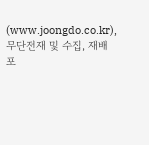(www.joongdo.co.kr), 무단전재 및 수집, 재배포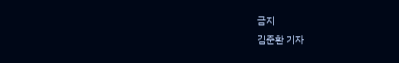금지
김준환 기자